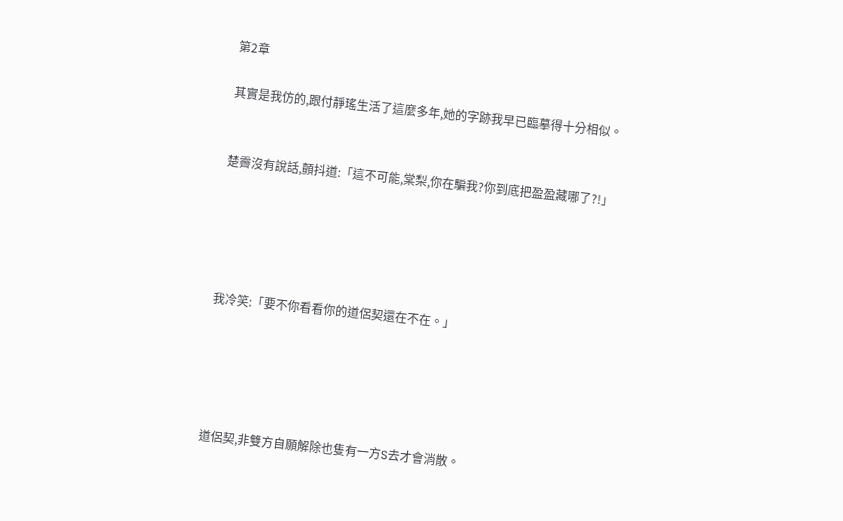第2章

其實是我仿的,跟付靜瑤生活了這麼多年,她的字跡我早已臨摹得十分相似。


楚霽沒有說話,顫抖道:「這不可能,棠梨,你在騙我?你到底把盈盈藏哪了?!」





我冷笑:「要不你看看你的道侶契還在不在。」





道侶契,非雙方自願解除也隻有一方S去才會消散。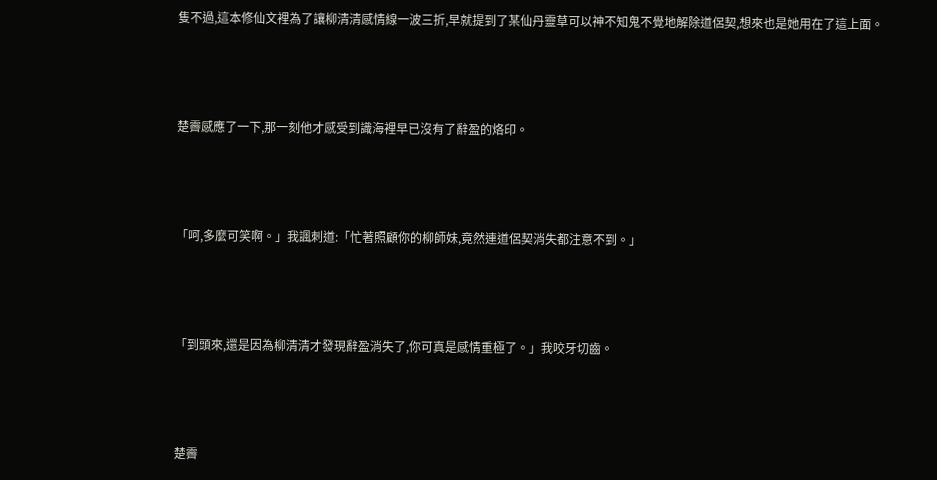隻不過,這本修仙文裡為了讓柳清清感情線一波三折,早就提到了某仙丹靈草可以神不知鬼不覺地解除道侶契,想來也是她用在了這上面。





楚霽感應了一下,那一刻他才感受到識海裡早已沒有了辭盈的烙印。





「呵,多麼可笑啊。」我諷刺道:「忙著照顧你的柳師妹,竟然連道侶契消失都注意不到。」





「到頭來,還是因為柳清清才發現辭盈消失了,你可真是感情重極了。」我咬牙切齒。





楚霽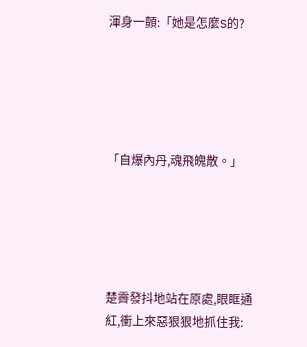渾身一顫:「她是怎麼S的?





「自爆內丹,魂飛魄散。」





楚霽發抖地站在原處,眼眶通紅,衝上來惡狠狠地抓住我: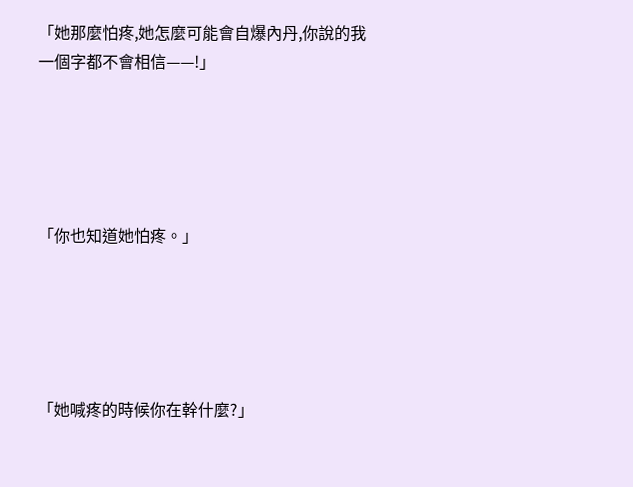「她那麼怕疼,她怎麼可能會自爆內丹,你說的我一個字都不會相信——!」





「你也知道她怕疼。」





「她喊疼的時候你在幹什麼?」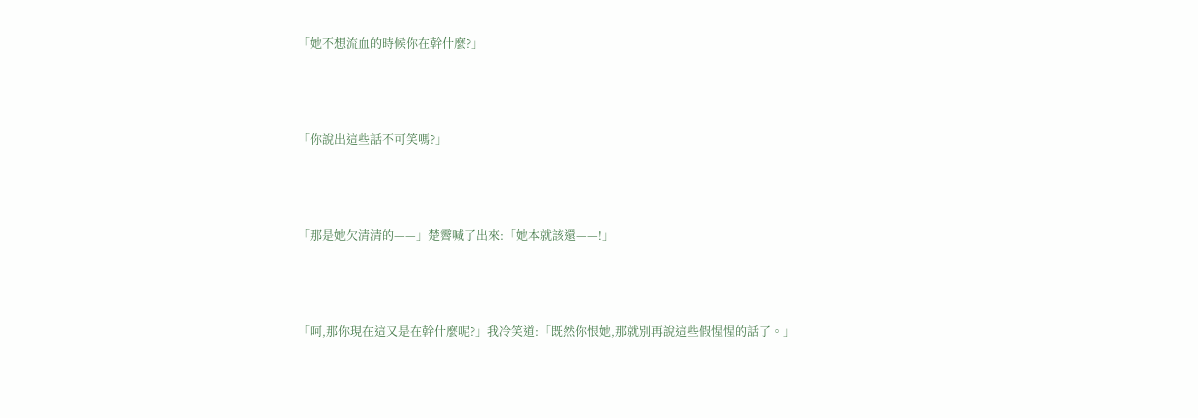「她不想流血的時候你在幹什麼?」





「你說出這些話不可笑嗎?」





「那是她欠清清的——」楚霽喊了出來:「她本就該還——!」





「呵,那你現在這又是在幹什麼呢?」我冷笑道:「既然你恨她,那就別再說這些假惺惺的話了。」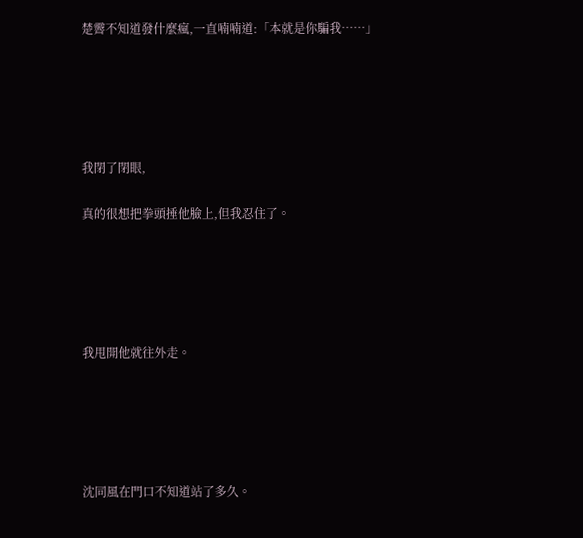楚霽不知道發什麼瘋,一直喃喃道:「本就是你騙我……」





我閉了閉眼,

真的很想把拳頭捶他臉上,但我忍住了。





我甩開他就往外走。





沈同風在門口不知道站了多久。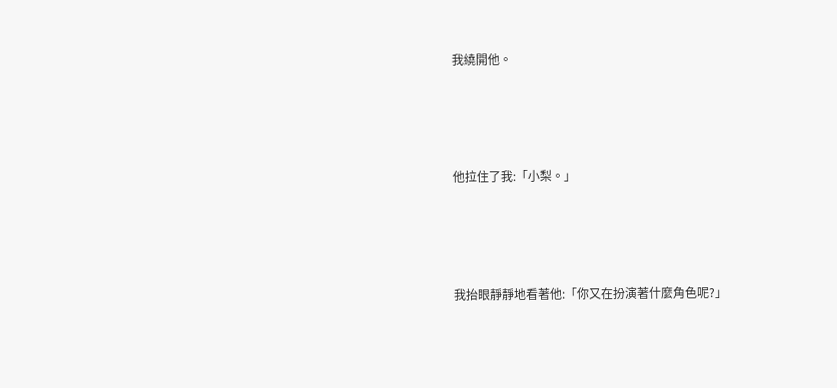我繞開他。





他拉住了我:「小梨。」





我抬眼靜靜地看著他:「你又在扮演著什麼角色呢?」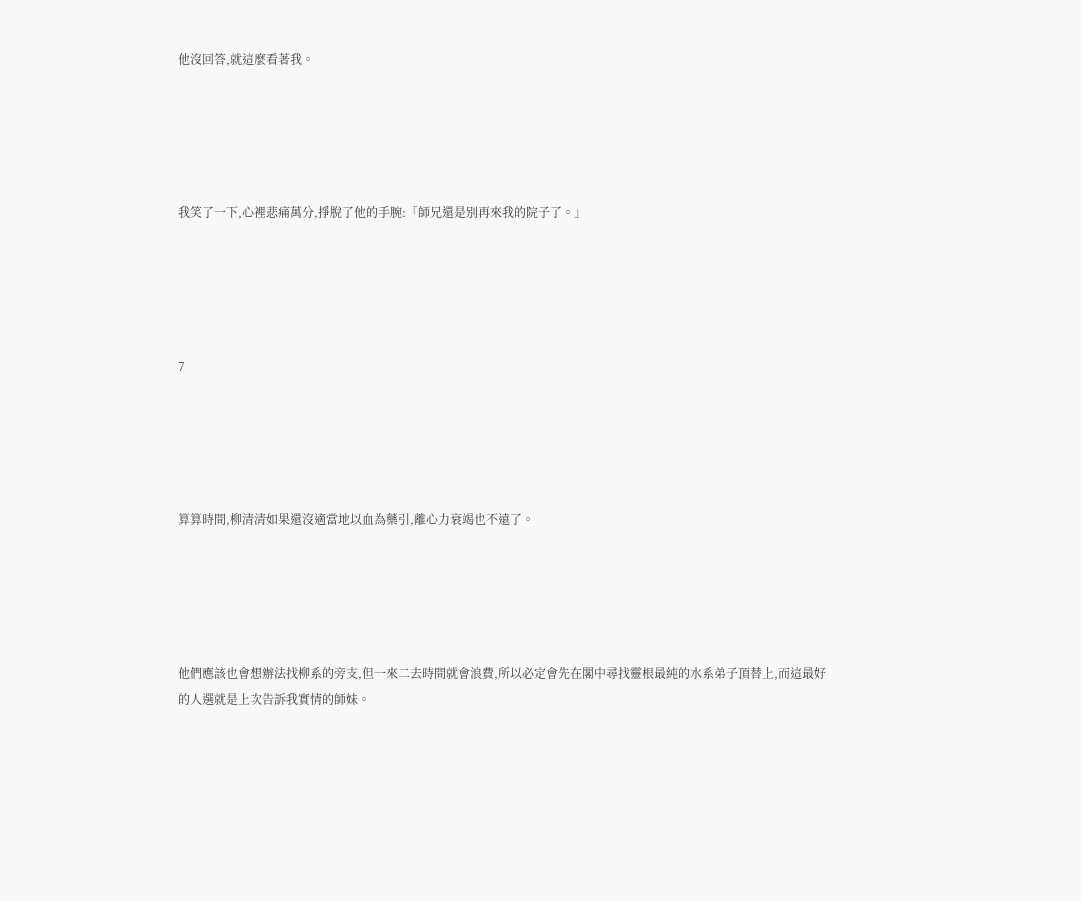他沒回答,就這麼看著我。





我笑了一下,心裡悲痛萬分,掙脫了他的手腕:「師兄還是別再來我的院子了。」





7





算算時間,柳清清如果還沒適當地以血為藥引,離心力衰竭也不遠了。





他們應該也會想辦法找柳系的旁支,但一來二去時間就會浪費,所以必定會先在閣中尋找靈根最純的水系弟子頂替上,而這最好的人選就是上次告訴我實情的師妹。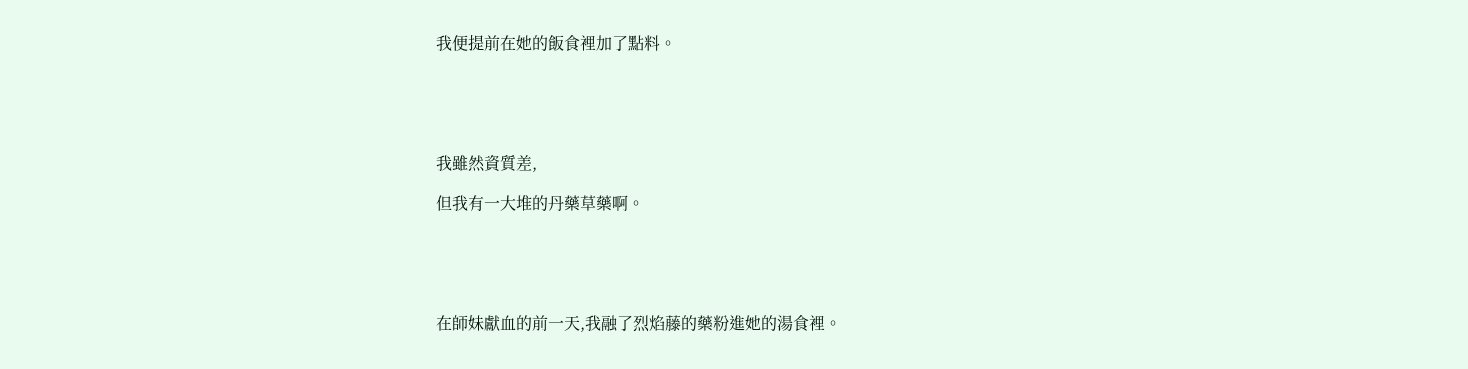我便提前在她的飯食裡加了點料。





我雖然資質差,

但我有一大堆的丹藥草藥啊。





在師妹獻血的前一天,我融了烈焰藤的藥粉進她的湯食裡。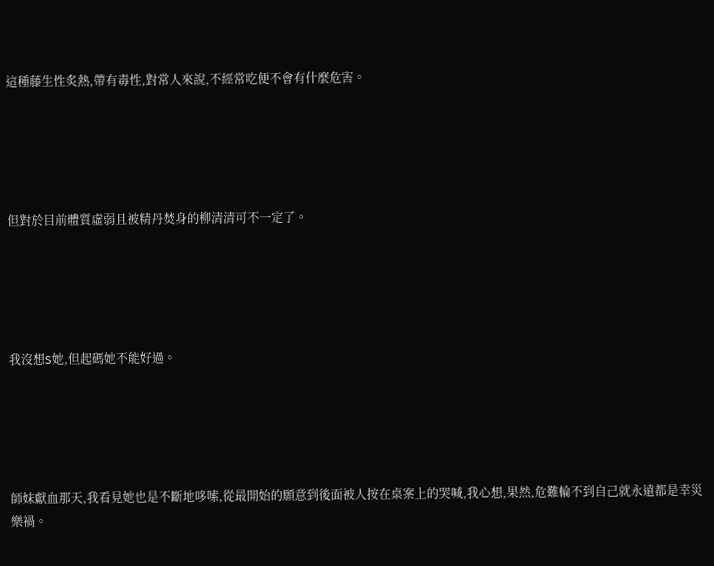這種藤生性炙熱,帶有毒性,對常人來說,不經常吃便不會有什麼危害。





但對於目前體質虛弱且被精丹焚身的柳清清可不一定了。





我沒想S她,但起碼她不能好過。





師妹獻血那天,我看見她也是不斷地哆嗦,從最開始的願意到後面被人按在桌案上的哭喊,我心想,果然,危難輪不到自己就永遠都是幸災樂禍。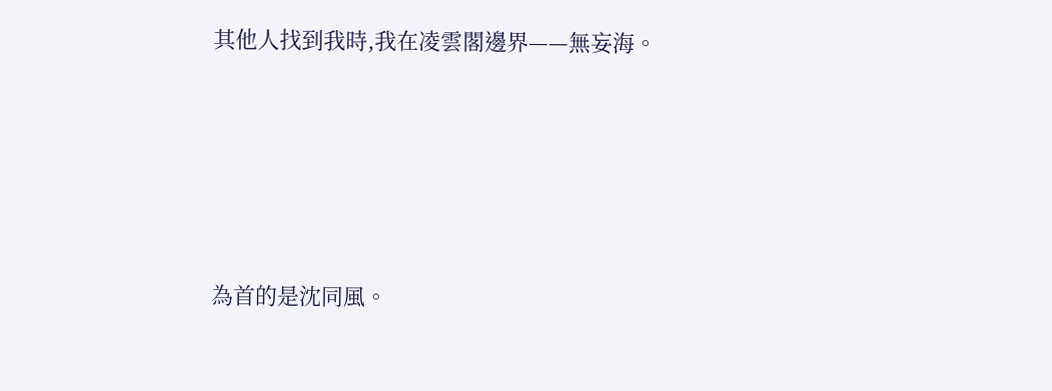其他人找到我時,我在凌雲閣邊界——無妄海。





為首的是沈同風。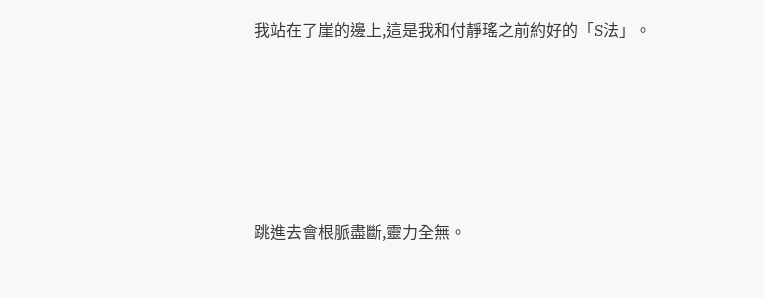我站在了崖的邊上,這是我和付靜瑤之前約好的「S法」。





跳進去會根脈盡斷,靈力全無。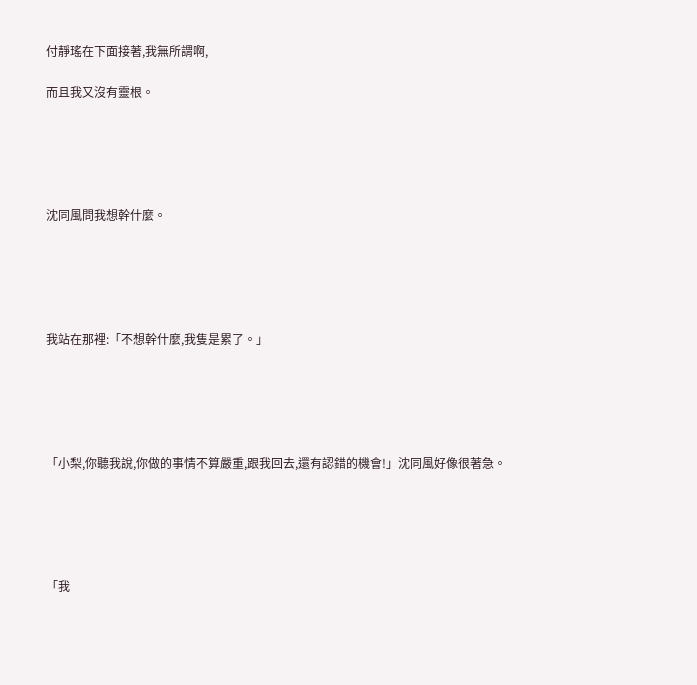付靜瑤在下面接著,我無所謂啊,

而且我又沒有靈根。





沈同風問我想幹什麼。





我站在那裡:「不想幹什麼,我隻是累了。」





「小梨,你聽我說,你做的事情不算嚴重,跟我回去,還有認錯的機會!」沈同風好像很著急。





「我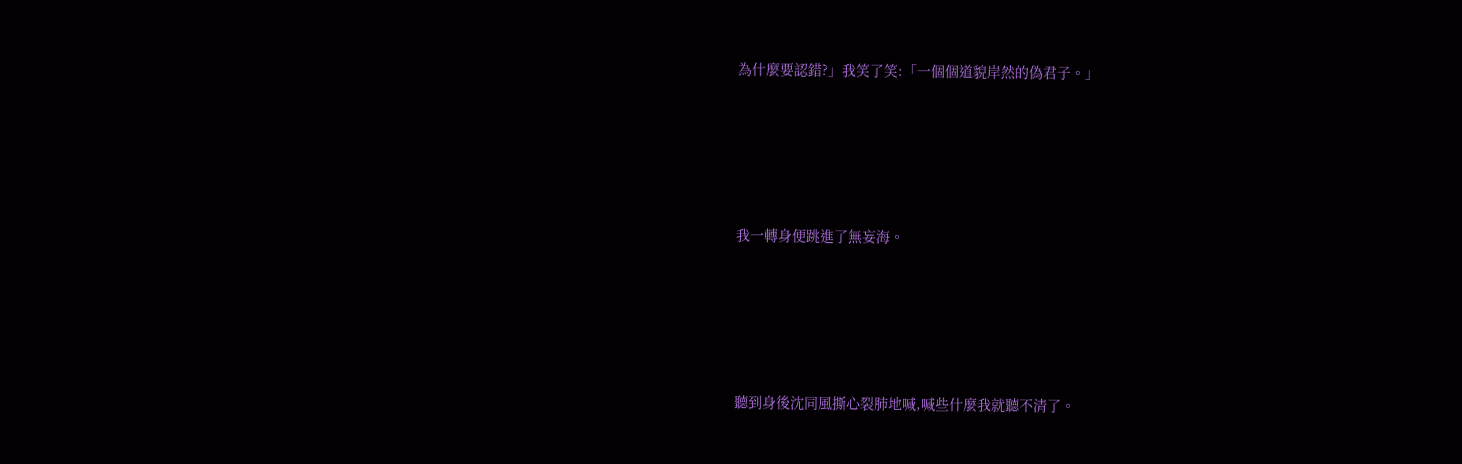為什麼要認錯?」我笑了笑:「一個個道貌岸然的偽君子。」





我一轉身便跳進了無妄海。





聽到身後沈同風撕心裂肺地喊,喊些什麼我就聽不清了。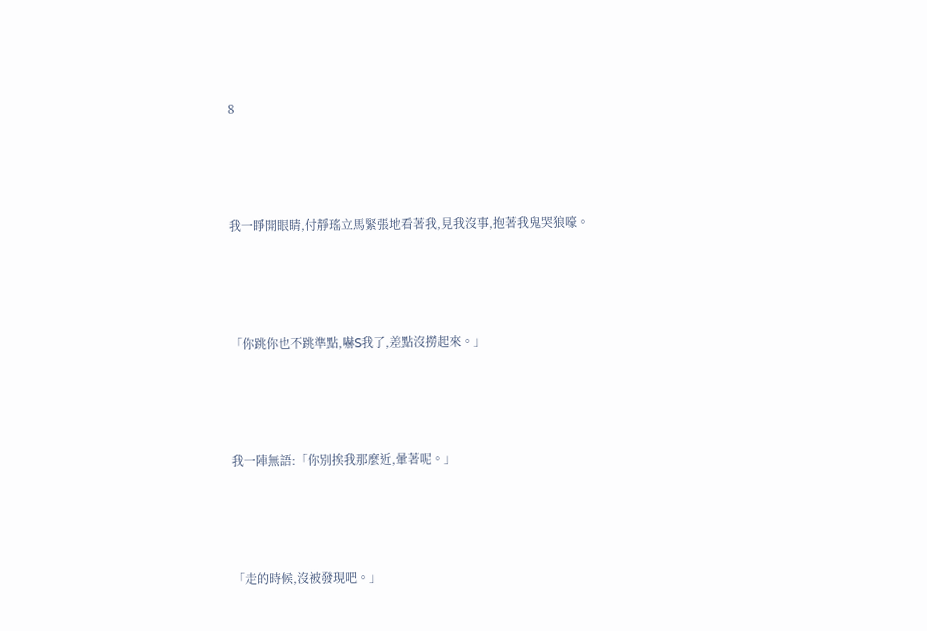8





我一睜開眼睛,付靜瑤立馬緊張地看著我,見我沒事,抱著我鬼哭狼嚎。





「你跳你也不跳準點,嚇S我了,差點沒撈起來。」





我一陣無語:「你別挨我那麼近,暈著呢。」





「走的時候,沒被發現吧。」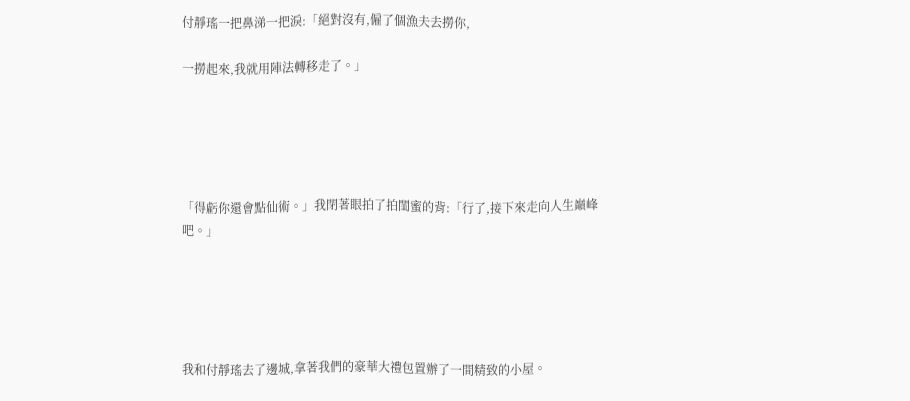付靜瑤一把鼻涕一把淚:「絕對沒有,僱了個漁夫去撈你,

一撈起來,我就用陣法轉移走了。」





「得虧你還會點仙術。」我閉著眼拍了拍閨蜜的背:「行了,接下來走向人生巔峰吧。」





我和付靜瑤去了邊城,拿著我們的豪華大禮包置辦了一間精致的小屋。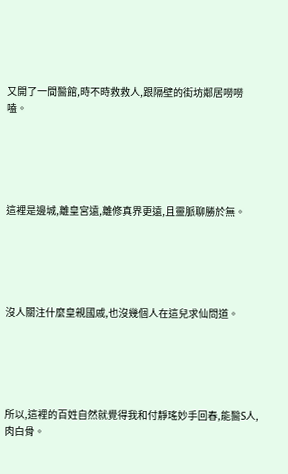又開了一間醫館,時不時救救人,跟隔壁的街坊鄰居嘮嘮嗑。





這裡是邊城,離皇宮遠,離修真界更遠,且靈脈聊勝於無。





沒人關注什麼皇親國戚,也沒幾個人在這兒求仙問道。





所以,這裡的百姓自然就覺得我和付靜瑤妙手回春,能醫S人,肉白骨。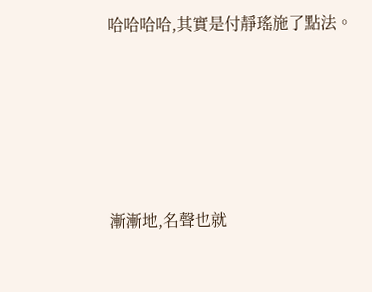哈哈哈哈,其實是付靜瑤施了點法。





漸漸地,名聲也就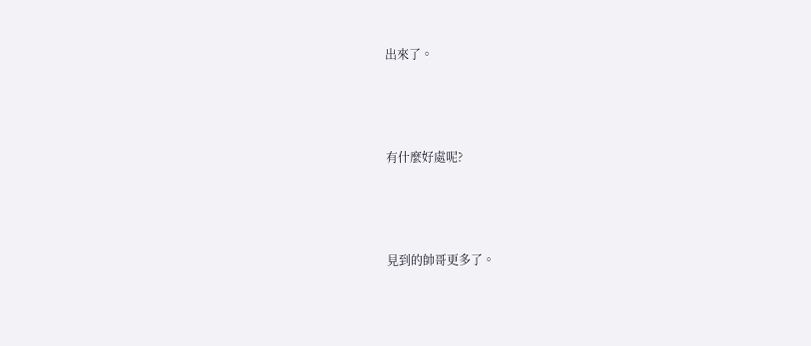出來了。





有什麼好處呢?





見到的帥哥更多了。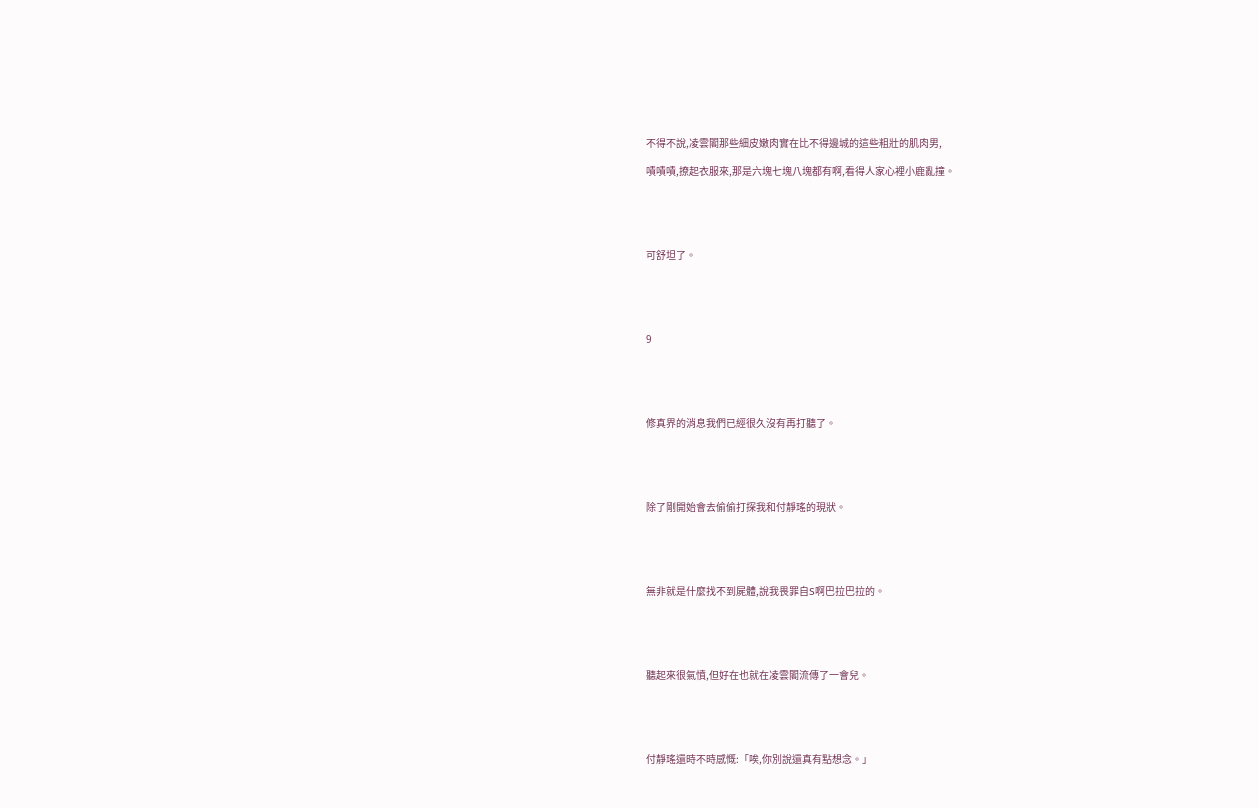不得不說,凌雲閣那些細皮嫩肉實在比不得邊城的這些粗壯的肌肉男,

嘖嘖嘖,撩起衣服來,那是六塊七塊八塊都有啊,看得人家心裡小鹿亂撞。





可舒坦了。





9





修真界的消息我們已經很久沒有再打聽了。





除了剛開始會去偷偷打探我和付靜瑤的現狀。





無非就是什麼找不到屍體,說我畏罪自S啊巴拉巴拉的。





聽起來很氣憤,但好在也就在凌雲閣流傳了一會兒。





付靜瑤還時不時感慨:「唉,你別說還真有點想念。」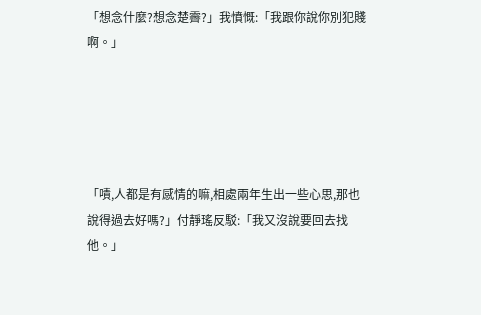「想念什麼?想念楚霽?」我憤慨:「我跟你說你別犯賤啊。」





「嘖,人都是有感情的嘛,相處兩年生出一些心思,那也說得過去好嗎?」付靜瑤反駁:「我又沒說要回去找他。」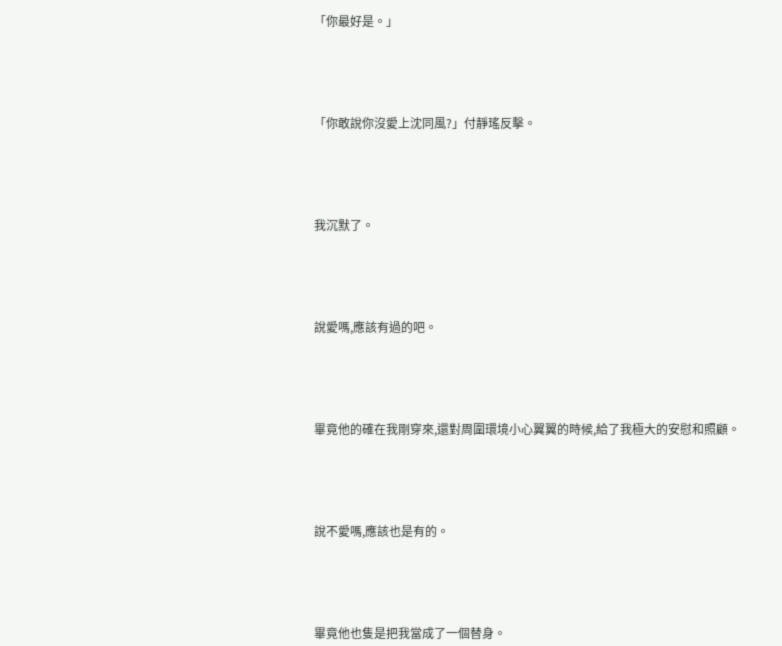「你最好是。」





「你敢說你沒愛上沈同風?」付靜瑤反擊。





我沉默了。





說愛嗎,應該有過的吧。





畢竟他的確在我剛穿來,還對周圍環境小心翼翼的時候,給了我極大的安慰和照顧。





說不愛嗎,應該也是有的。





畢竟他也隻是把我當成了一個替身。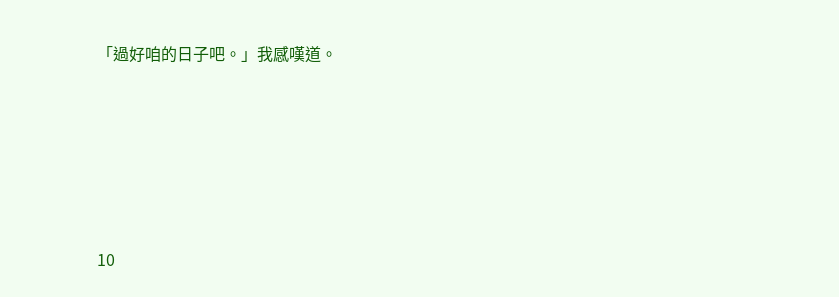「過好咱的日子吧。」我感嘆道。





10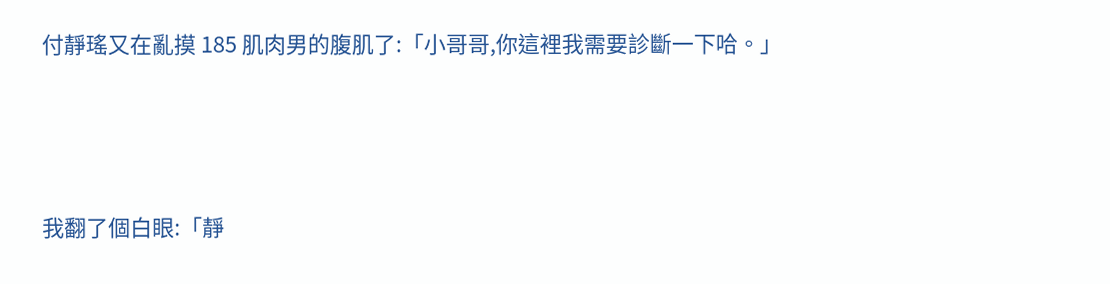付靜瑤又在亂摸 185 肌肉男的腹肌了:「小哥哥,你這裡我需要診斷一下哈。」





我翻了個白眼:「靜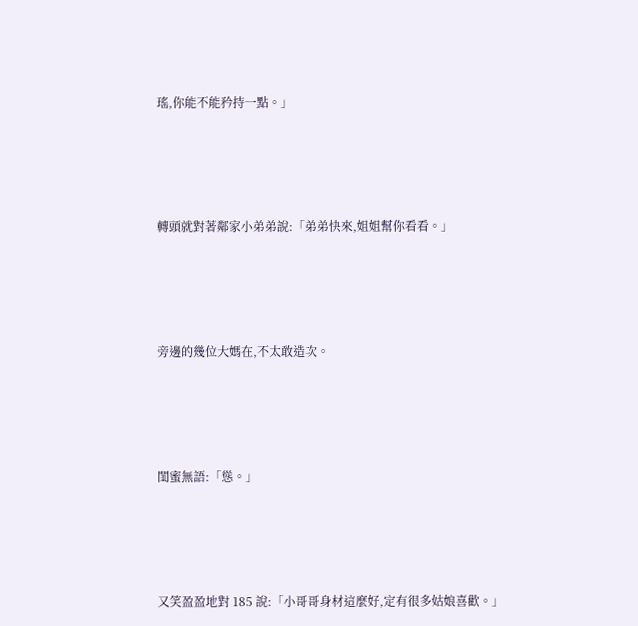瑤,你能不能矜持一點。」





轉頭就對著鄰家小弟弟說:「弟弟快來,姐姐幫你看看。」





旁邊的幾位大媽在,不太敢造次。





閨蜜無語:「慫。」





又笑盈盈地對 185 說:「小哥哥身材這麼好,定有很多姑娘喜歡。」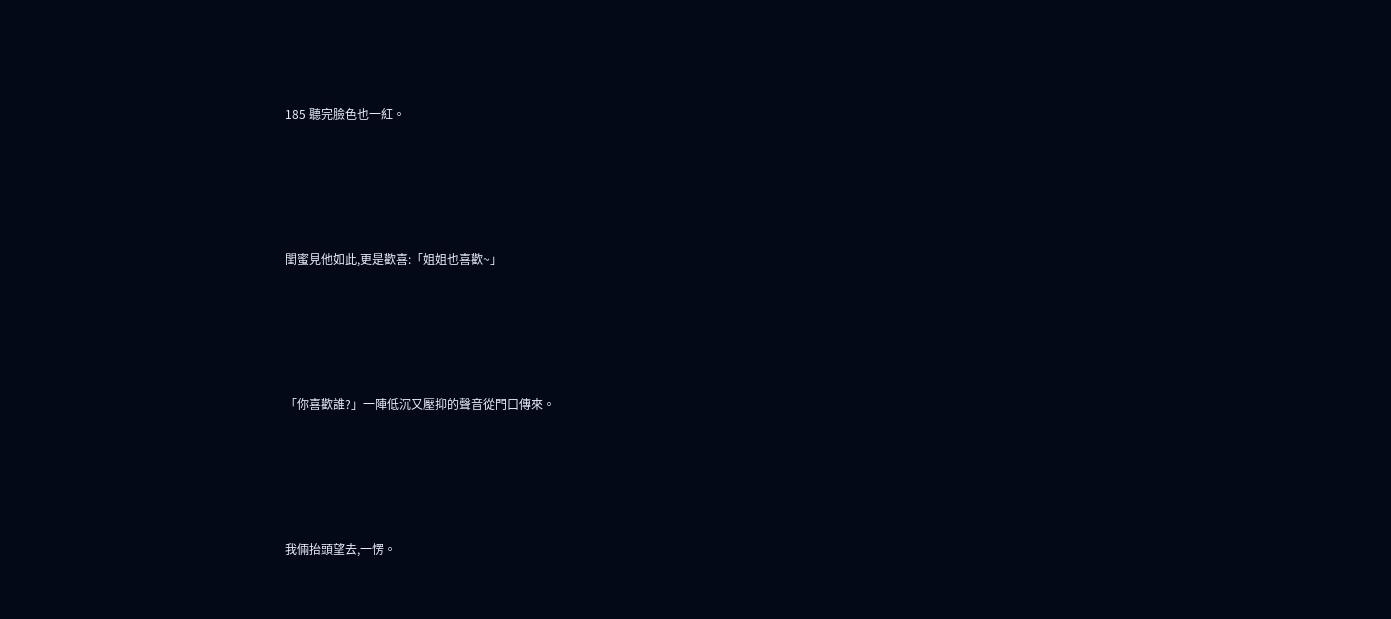185 聽完臉色也一紅。





閨蜜見他如此,更是歡喜:「姐姐也喜歡~」





「你喜歡誰?」一陣低沉又壓抑的聲音從門口傳來。





我倆抬頭望去,一愣。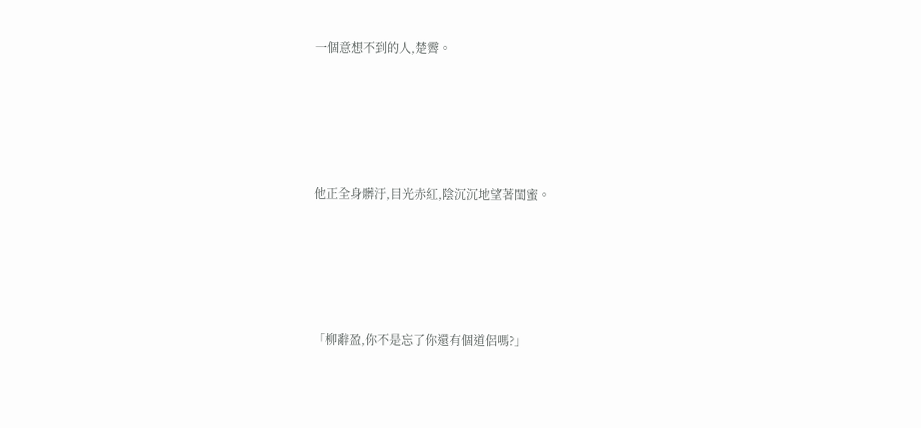一個意想不到的人,楚霽。





他正全身髒汙,目光赤紅,陰沉沉地望著閨蜜。





「柳辭盈,你不是忘了你還有個道侶嗎?」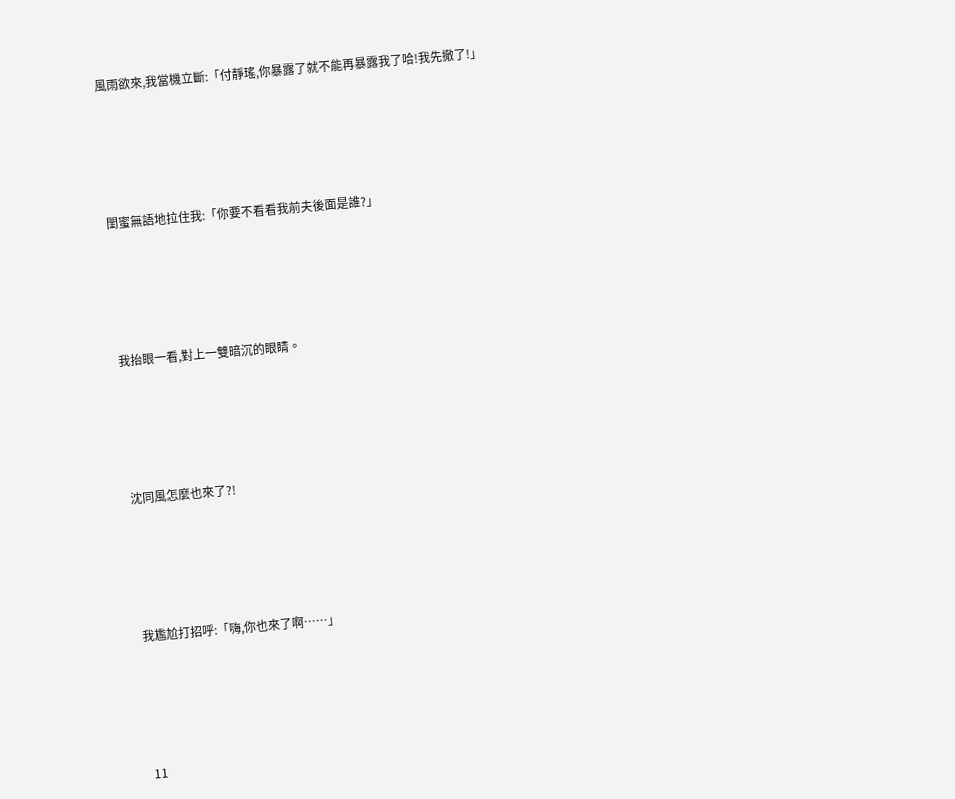風雨欲來,我當機立斷:「付靜瑤,你暴露了就不能再暴露我了哈!我先撤了!」





閨蜜無語地拉住我:「你要不看看我前夫後面是誰?」





我抬眼一看,對上一雙暗沉的眼睛。





沈同風怎麼也來了?!





我尷尬打招呼:「嗨,你也來了啊……」





11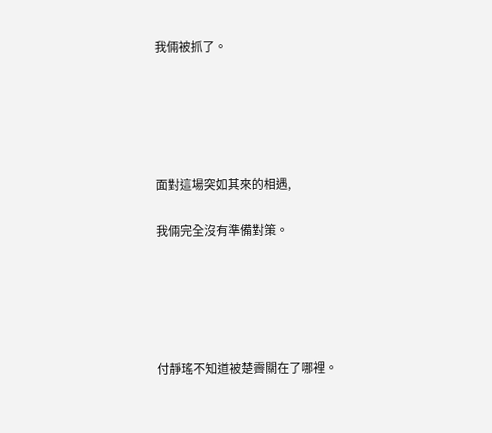我倆被抓了。





面對這場突如其來的相遇,

我倆完全沒有準備對策。





付靜瑤不知道被楚霽關在了哪裡。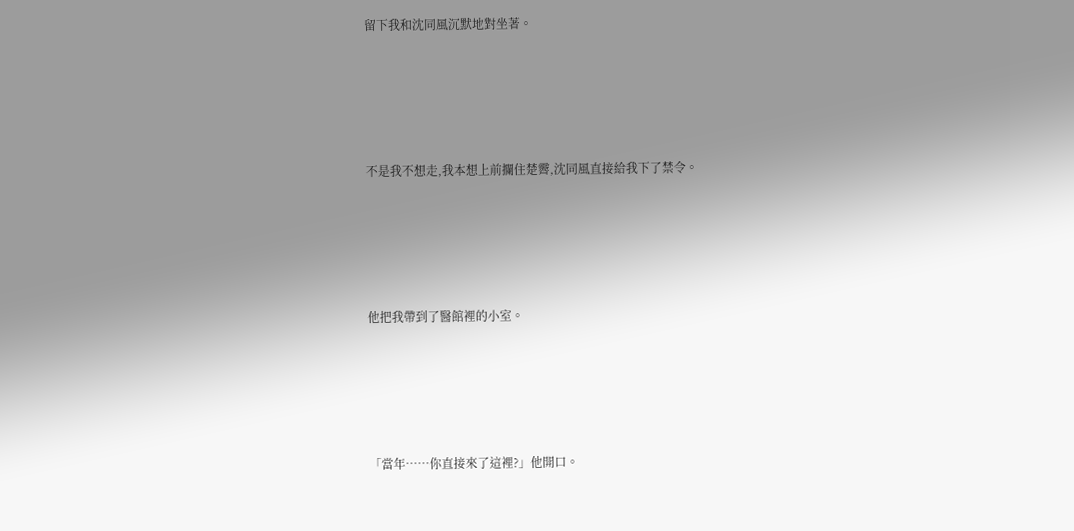留下我和沈同風沉默地對坐著。





不是我不想走,我本想上前攔住楚霽,沈同風直接給我下了禁令。





他把我帶到了醫館裡的小室。





「當年……你直接來了這裡?」他開口。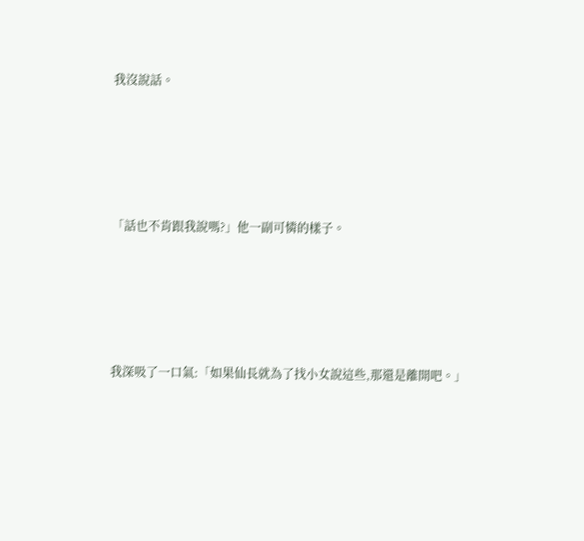我沒說話。





「話也不肯跟我說嗎?」他一副可憐的樣子。





我深吸了一口氣:「如果仙長就為了找小女說這些,那還是離開吧。」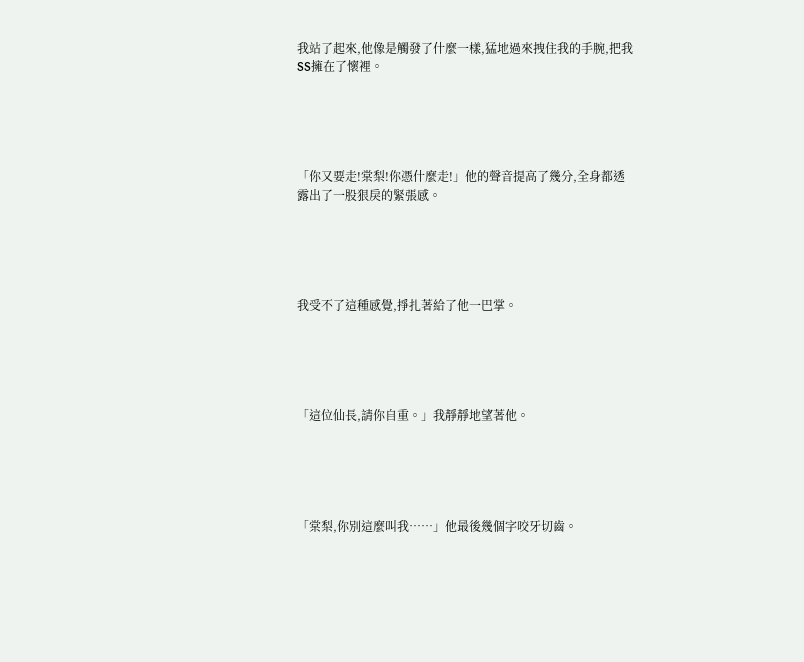我站了起來,他像是觸發了什麼一樣,猛地過來拽住我的手腕,把我SS擁在了懷裡。





「你又要走!棠梨!你憑什麼走!」他的聲音提高了幾分,全身都透露出了一股狠戾的緊張感。





我受不了這種感覺,掙扎著給了他一巴掌。





「這位仙長,請你自重。」我靜靜地望著他。





「棠梨,你別這麼叫我……」他最後幾個字咬牙切齒。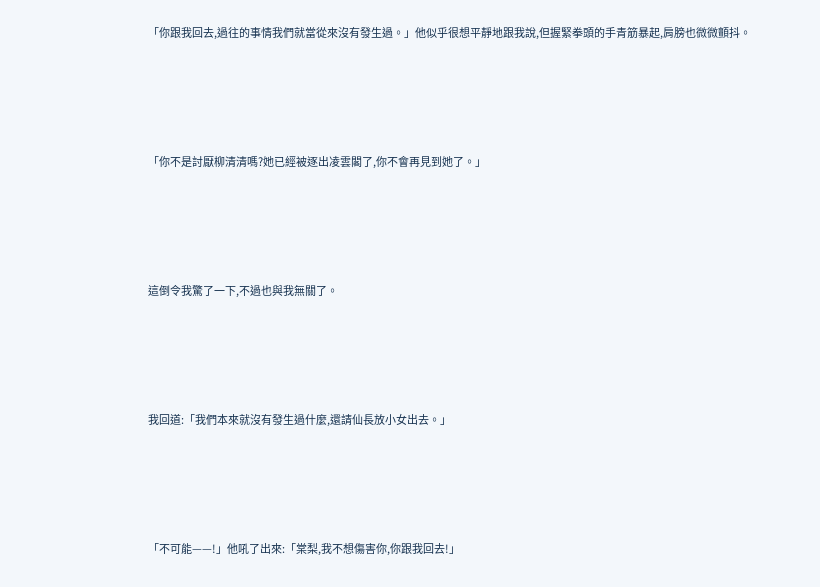「你跟我回去,過往的事情我們就當從來沒有發生過。」他似乎很想平靜地跟我說,但握緊拳頭的手青筋暴起,肩膀也微微顫抖。





「你不是討厭柳清清嗎?她已經被逐出凌雲閣了,你不會再見到她了。」





這倒令我驚了一下,不過也與我無關了。





我回道:「我們本來就沒有發生過什麼,還請仙長放小女出去。」





「不可能——!」他吼了出來:「棠梨,我不想傷害你,你跟我回去!」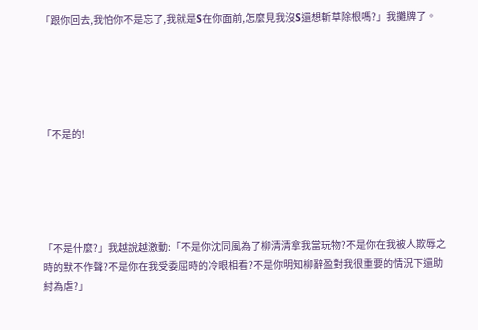「跟你回去,我怕你不是忘了,我就是S在你面前,怎麼見我沒S還想斬草除根嗎?」我攤牌了。





「不是的!





「不是什麼?」我越說越激動:「不是你沈同風為了柳清清拿我當玩物?不是你在我被人欺辱之時的默不作聲?不是你在我受委屈時的冷眼相看?不是你明知柳辭盈對我很重要的情況下還助紂為虐?」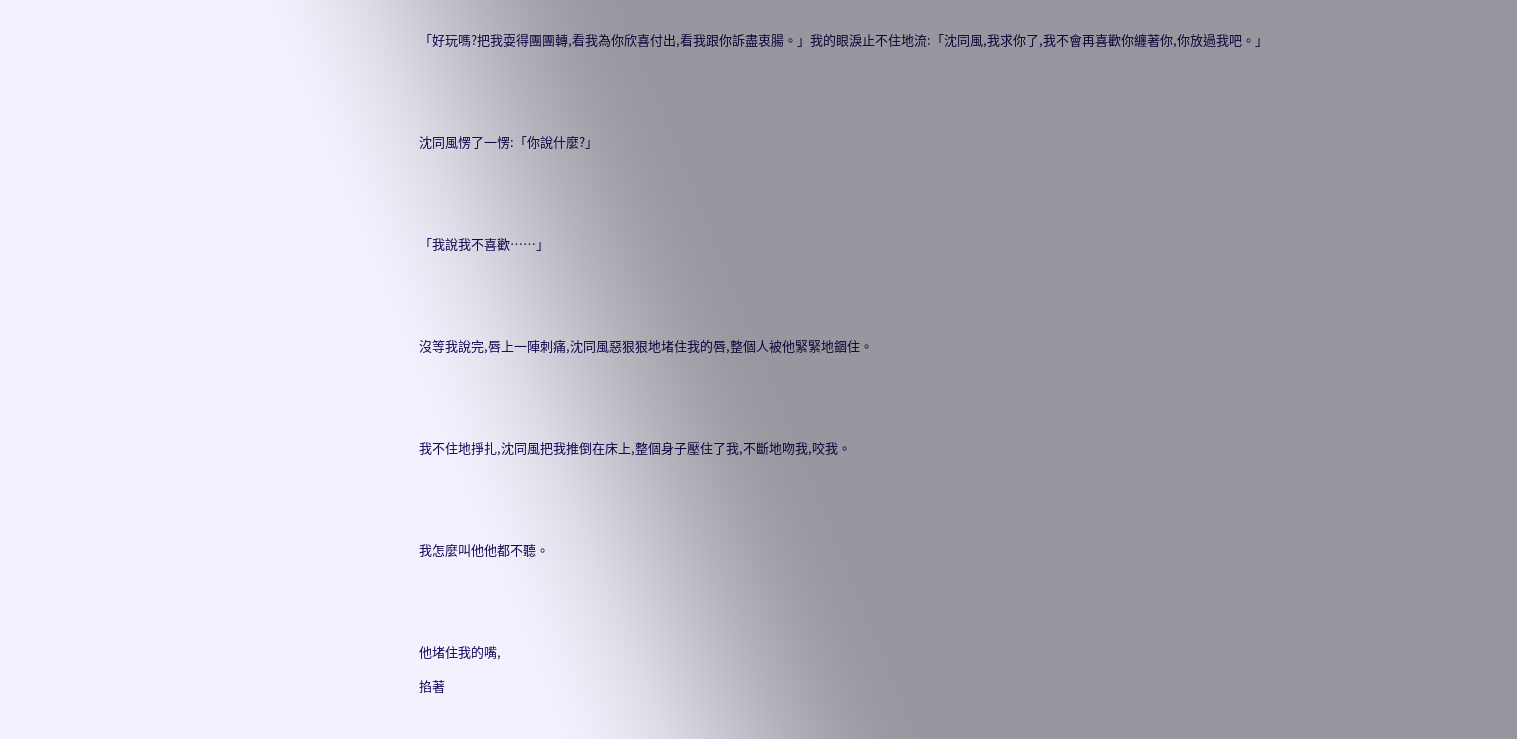「好玩嗎?把我耍得團團轉,看我為你欣喜付出,看我跟你訴盡衷腸。」我的眼淚止不住地流:「沈同風,我求你了,我不會再喜歡你纏著你,你放過我吧。」





沈同風愣了一愣:「你說什麼?」





「我說我不喜歡……」





沒等我說完,唇上一陣刺痛,沈同風惡狠狠地堵住我的唇,整個人被他緊緊地錮住。





我不住地掙扎,沈同風把我推倒在床上,整個身子壓住了我,不斷地吻我,咬我。





我怎麼叫他他都不聽。





他堵住我的嘴,

掐著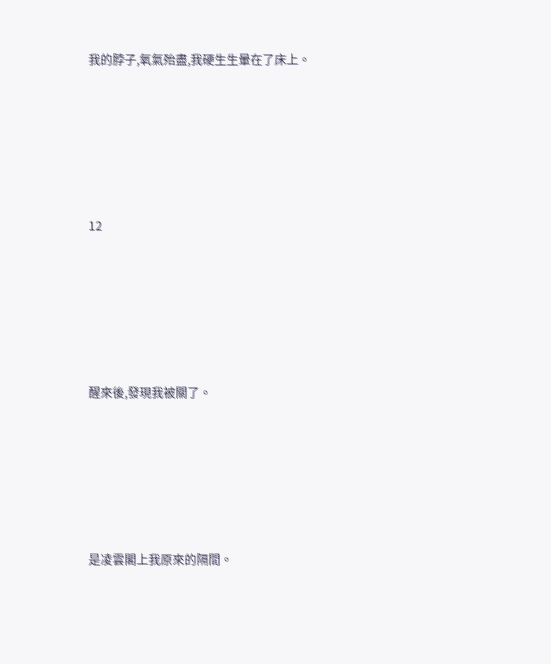我的脖子,氧氣殆盡,我硬生生暈在了床上。





12





醒來後,發現我被關了。





是凌雲閣上我原來的隔間。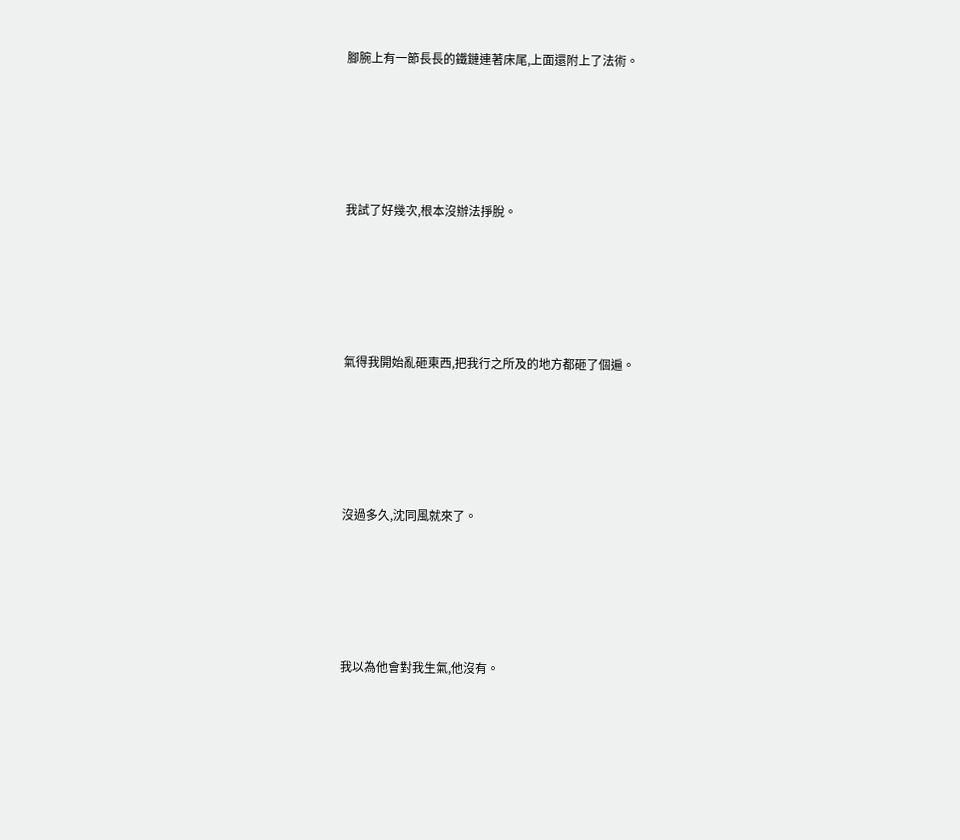腳腕上有一節長長的鐵鏈連著床尾,上面還附上了法術。





我試了好幾次,根本沒辦法掙脫。





氣得我開始亂砸東西,把我行之所及的地方都砸了個遍。





沒過多久,沈同風就來了。





我以為他會對我生氣,他沒有。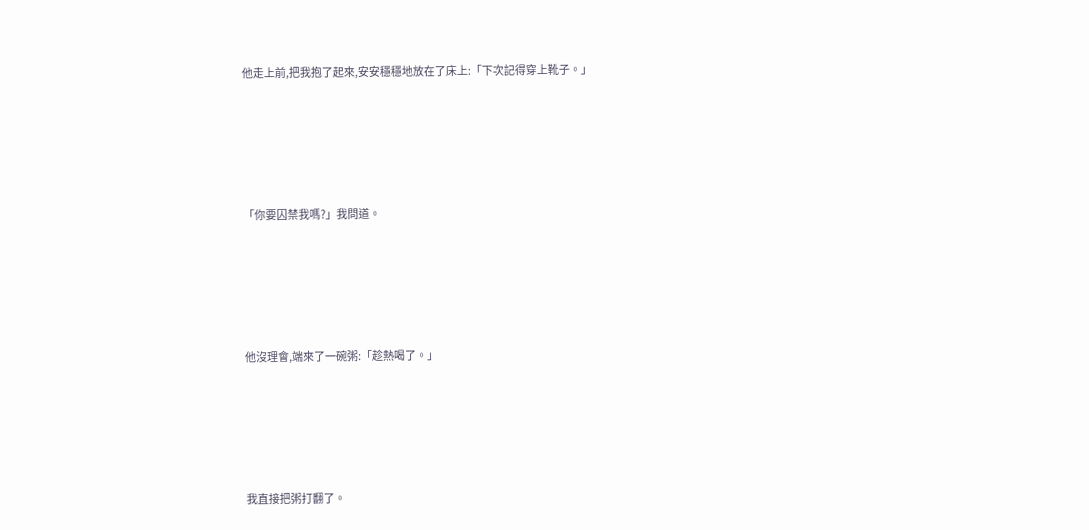他走上前,把我抱了起來,安安穩穩地放在了床上:「下次記得穿上靴子。」





「你要囚禁我嗎?」我問道。





他沒理會,端來了一碗粥:「趁熱喝了。」





我直接把粥打翻了。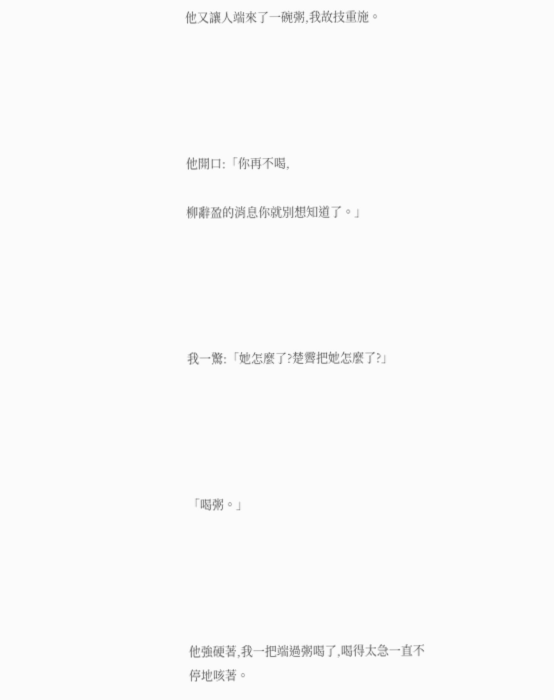他又讓人端來了一碗粥,我故技重施。





他開口:「你再不喝,

柳辭盈的消息你就別想知道了。」





我一驚:「她怎麼了?楚霽把她怎麼了?」





「喝粥。」





他強硬著,我一把端過粥喝了,喝得太急一直不停地咳著。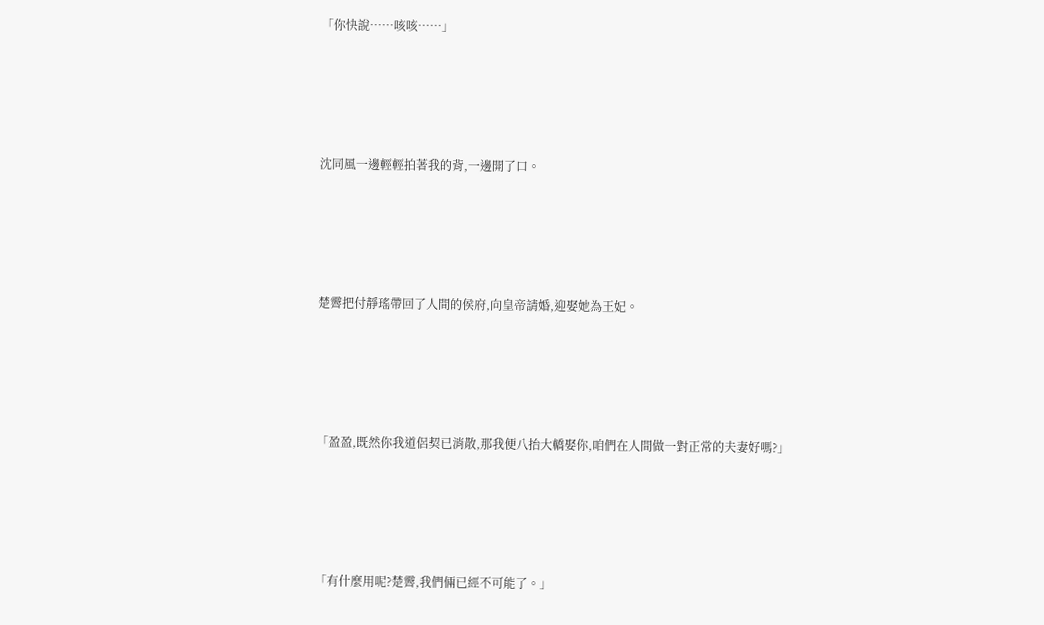「你快說……咳咳……」





沈同風一邊輕輕拍著我的背,一邊開了口。





楚霽把付靜瑤帶回了人間的侯府,向皇帝請婚,迎娶她為王妃。





「盈盈,既然你我道侶契已消散,那我便八抬大轎娶你,咱們在人間做一對正常的夫妻好嗎?」





「有什麼用呢?楚霽,我們倆已經不可能了。」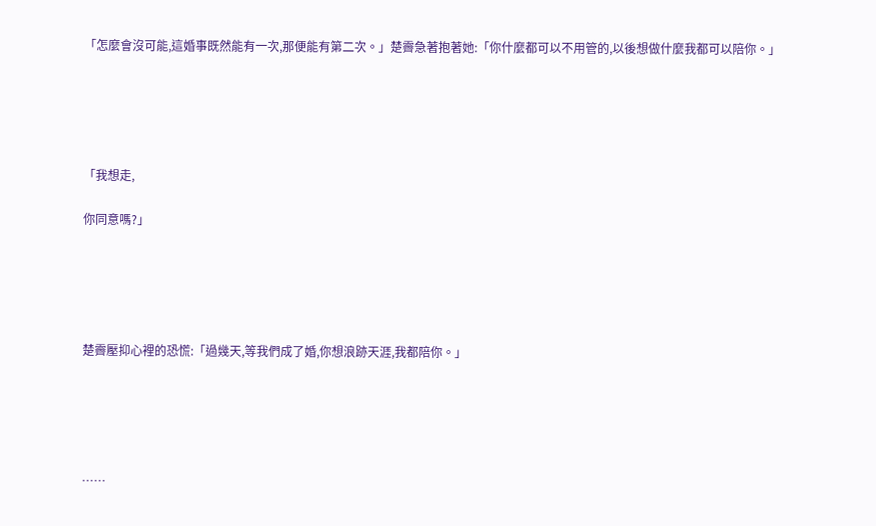「怎麼會沒可能,這婚事既然能有一次,那便能有第二次。」楚霽急著抱著她:「你什麼都可以不用管的,以後想做什麼我都可以陪你。」





「我想走,

你同意嗎?」





楚霽壓抑心裡的恐慌:「過幾天,等我們成了婚,你想浪跡天涯,我都陪你。」





……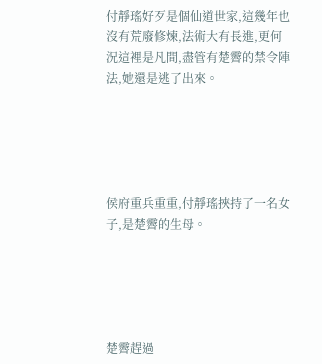付靜瑤好歹是個仙道世家,這幾年也沒有荒廢修煉,法術大有長進,更何況這裡是凡間,盡管有楚霽的禁令陣法,她還是逃了出來。





侯府重兵重重,付靜瑤挾持了一名女子,是楚霽的生母。





楚霽趕過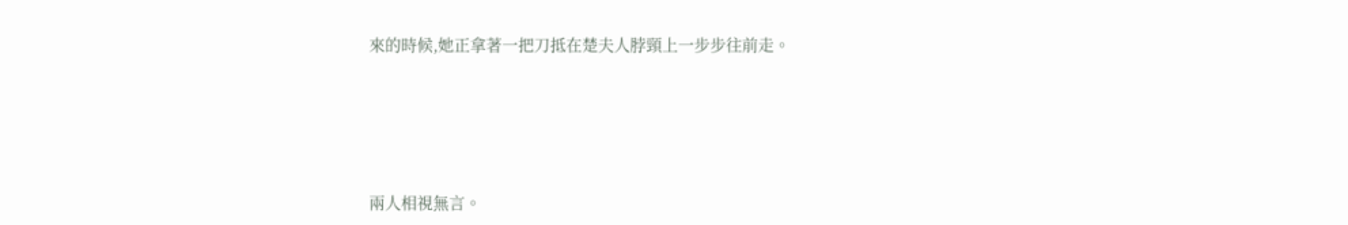來的時候,她正拿著一把刀抵在楚夫人脖頸上一步步往前走。





兩人相視無言。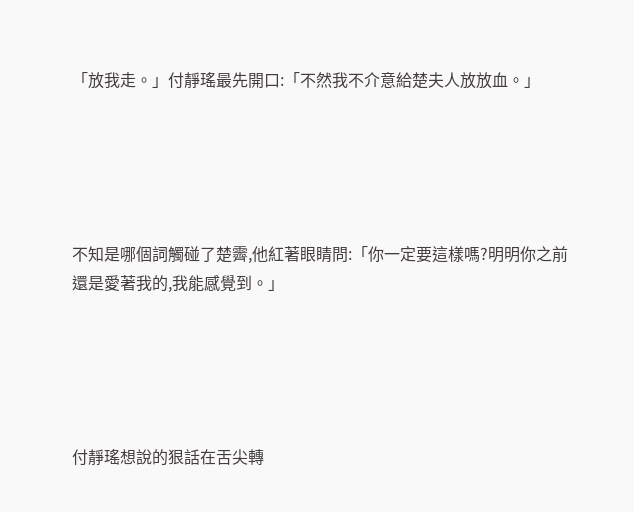「放我走。」付靜瑤最先開口:「不然我不介意給楚夫人放放血。」





不知是哪個詞觸碰了楚霽,他紅著眼睛問:「你一定要這樣嗎?明明你之前還是愛著我的,我能感覺到。」





付靜瑤想說的狠話在舌尖轉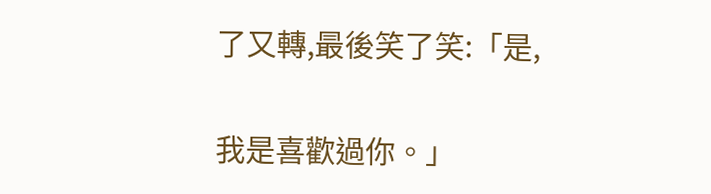了又轉,最後笑了笑:「是,

我是喜歡過你。」